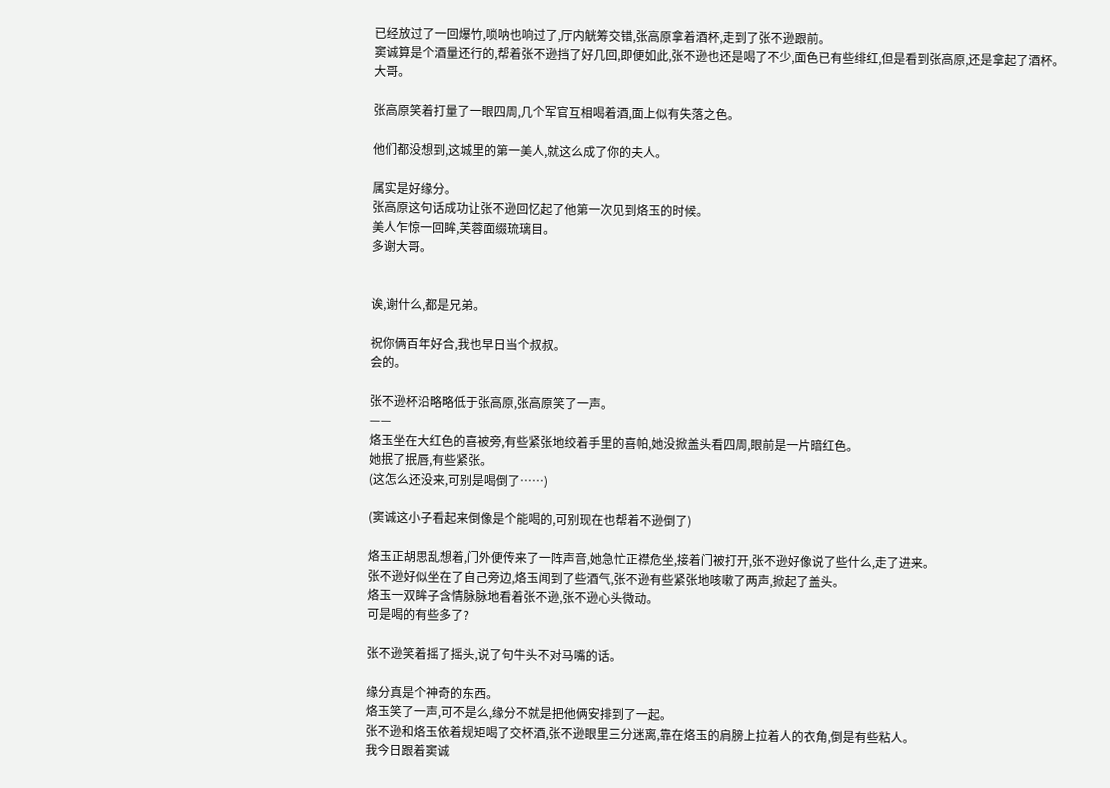已经放过了一回爆竹,唢呐也响过了,厅内觥筹交错,张高原拿着酒杯,走到了张不逊跟前。
窦诚算是个酒量还行的,帮着张不逊挡了好几回,即便如此,张不逊也还是喝了不少,面色已有些绯红,但是看到张高原,还是拿起了酒杯。
大哥。

张高原笑着打量了一眼四周,几个军官互相喝着酒,面上似有失落之色。

他们都没想到,这城里的第一美人,就这么成了你的夫人。

属实是好缘分。
张高原这句话成功让张不逊回忆起了他第一次见到烙玉的时候。
美人乍惊一回眸,芙蓉面缀琉璃目。
多谢大哥。


诶,谢什么,都是兄弟。

祝你俩百年好合,我也早日当个叔叔。
会的。

张不逊杯沿略略低于张高原,张高原笑了一声。
——
烙玉坐在大红色的喜被旁,有些紧张地绞着手里的喜帕,她没掀盖头看四周,眼前是一片暗红色。
她抿了抿唇,有些紧张。
(这怎么还没来,可别是喝倒了……)

(窦诚这小子看起来倒像是个能喝的,可别现在也帮着不逊倒了)

烙玉正胡思乱想着,门外便传来了一阵声音,她急忙正襟危坐,接着门被打开,张不逊好像说了些什么,走了进来。
张不逊好似坐在了自己旁边,烙玉闻到了些酒气,张不逊有些紧张地咳嗽了两声,掀起了盖头。
烙玉一双眸子含情脉脉地看着张不逊,张不逊心头微动。
可是喝的有些多了?

张不逊笑着摇了摇头,说了句牛头不对马嘴的话。

缘分真是个神奇的东西。
烙玉笑了一声,可不是么,缘分不就是把他俩安排到了一起。
张不逊和烙玉依着规矩喝了交杯酒,张不逊眼里三分迷离,靠在烙玉的肩膀上拉着人的衣角,倒是有些粘人。
我今日跟着窦诚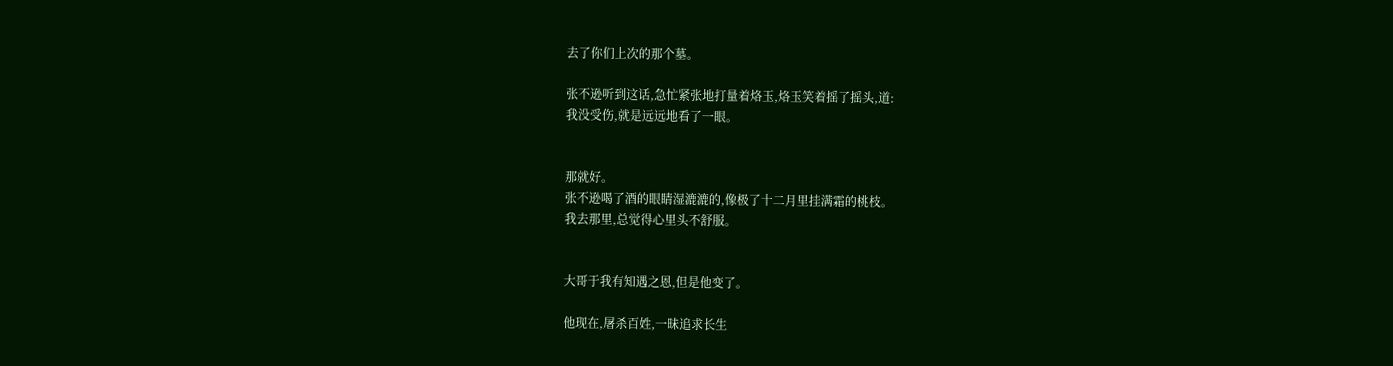去了你们上次的那个墓。

张不逊听到这话,急忙紧张地打量着烙玉,烙玉笑着摇了摇头,道:
我没受伤,就是远远地看了一眼。


那就好。
张不逊喝了酒的眼睛湿漉漉的,像极了十二月里挂满霜的桃枝。
我去那里,总觉得心里头不舒服。


大哥于我有知遇之恩,但是他变了。

他现在,屠杀百姓,一昧追求长生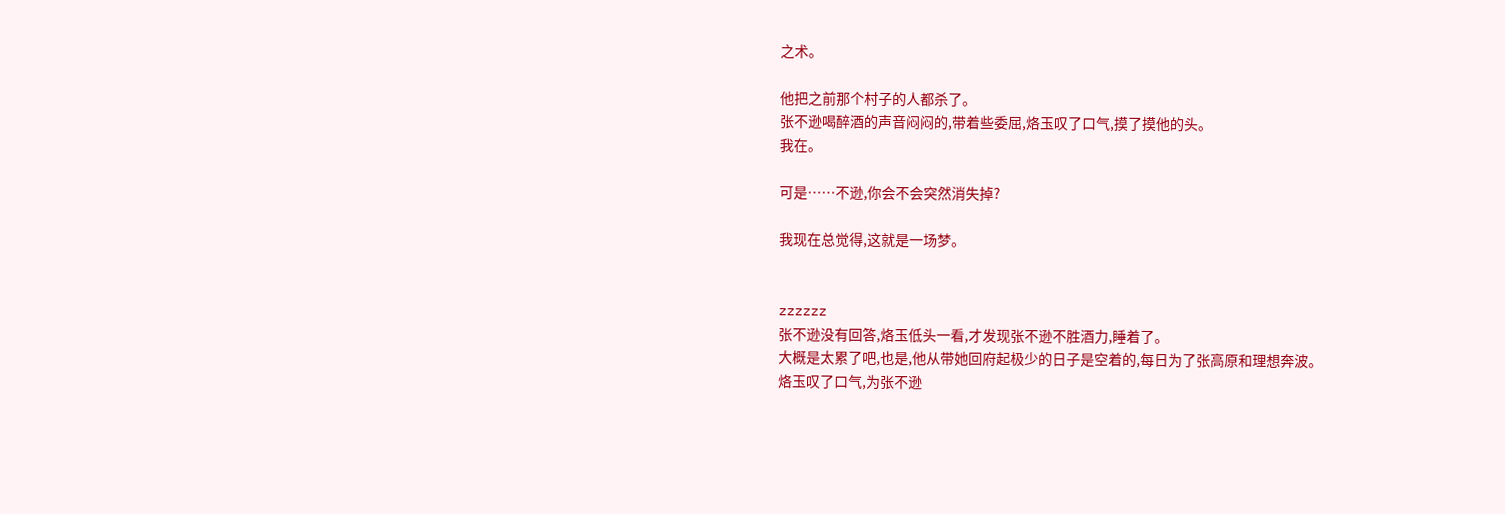之术。

他把之前那个村子的人都杀了。
张不逊喝醉酒的声音闷闷的,带着些委屈,烙玉叹了口气,摸了摸他的头。
我在。

可是……不逊,你会不会突然消失掉?

我现在总觉得,这就是一场梦。


zzzzzz
张不逊没有回答,烙玉低头一看,才发现张不逊不胜酒力,睡着了。
大概是太累了吧,也是,他从带她回府起极少的日子是空着的,每日为了张高原和理想奔波。
烙玉叹了口气,为张不逊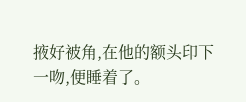掖好被角,在他的额头印下一吻,便睡着了。